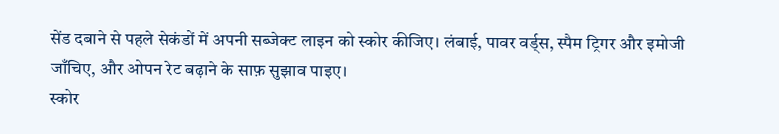सेंड दबाने से पहले सेकंडों में अपनी सब्जेक्ट लाइन को स्कोर कीजिए। लंबाई, पावर वर्ड्स, स्पैम ट्रिगर और इमोजी जाँचिए, और ओपन रेट बढ़ाने के साफ़ सुझाव पाइए।
स्कोर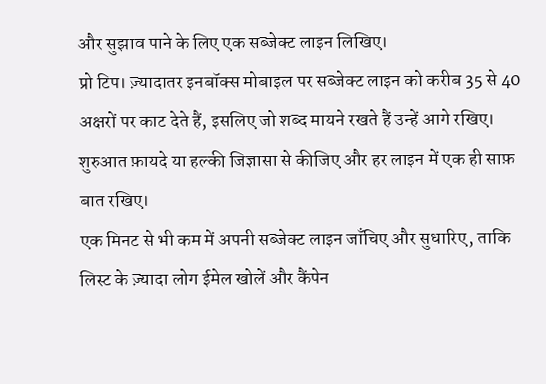और सुझाव पाने के लिए एक सब्जेक्ट लाइन लिखिए।
प्रो टिप। ज़्यादातर इनबॉक्स मोबाइल पर सब्जेक्ट लाइन को करीब 35 से 40 अक्षरों पर काट देते हैं, इसलिए जो शब्द मायने रखते हैं उन्हें आगे रखिए। शुरुआत फ़ायदे या हल्की जिज्ञासा से कीजिए और हर लाइन में एक ही साफ़ बात रखिए।
एक मिनट से भी कम में अपनी सब्जेक्ट लाइन जाँचिए और सुधारिए, ताकि लिस्ट के ज़्यादा लोग ईमेल खोलें और कैंपेन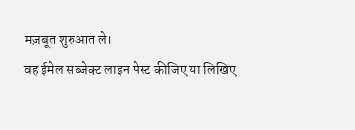मज़बूत शुरुआत ले।
वह ईमेल सब्जेक्ट लाइन पेस्ट कीजिए या लिखिए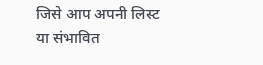जिसे आप अपनी लिस्ट या संभावित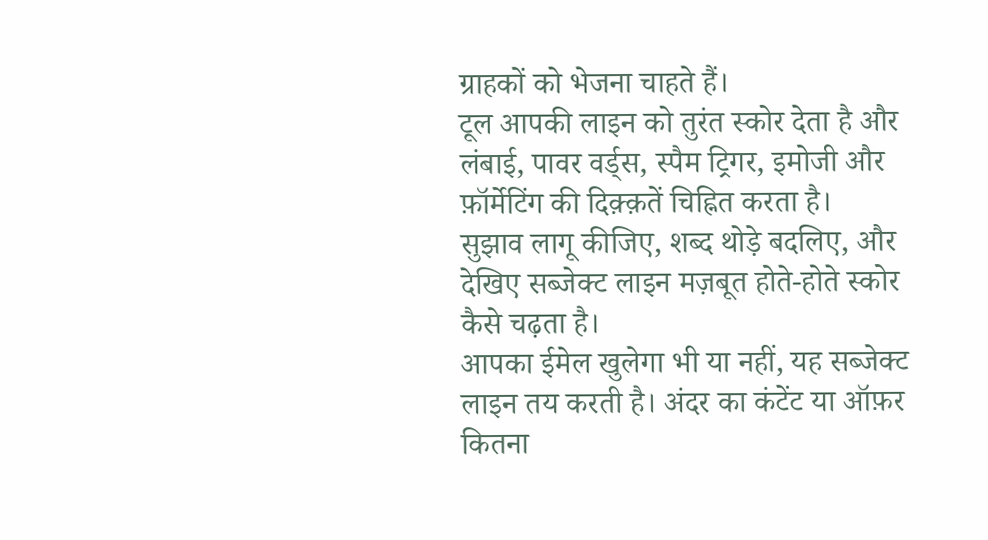ग्राहकों को भेजना चाहते हैं।
टूल आपकी लाइन को तुरंत स्कोर देता है और लंबाई, पावर वर्ड्स, स्पैम ट्रिगर, इमोजी और फ़ॉर्मेटिंग की दिक़्क़तें चिह्नित करता है।
सुझाव लागू कीजिए, शब्द थोड़े बदलिए, और देखिए सब्जेक्ट लाइन मज़बूत होते-होते स्कोर कैसे चढ़ता है।
आपका ईमेल खुलेगा भी या नहीं, यह सब्जेक्ट लाइन तय करती है। अंदर का कंटेंट या ऑफ़र कितना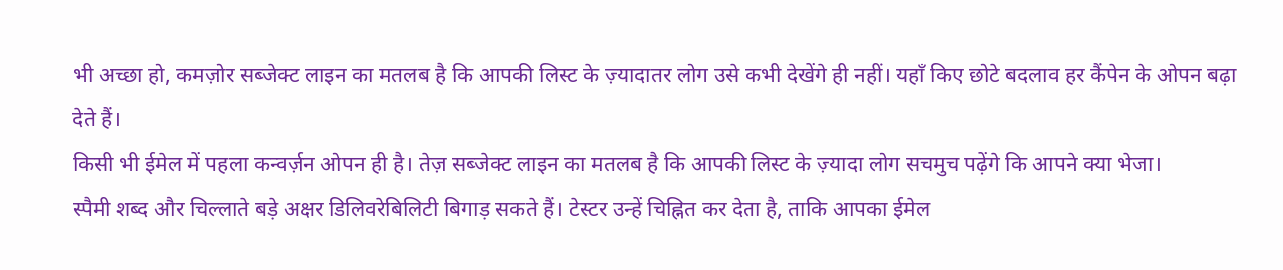भी अच्छा हो, कमज़ोर सब्जेक्ट लाइन का मतलब है कि आपकी लिस्ट के ज़्यादातर लोग उसे कभी देखेंगे ही नहीं। यहाँ किए छोटे बदलाव हर कैंपेन के ओपन बढ़ा देते हैं।
किसी भी ईमेल में पहला कन्वर्ज़न ओपन ही है। तेज़ सब्जेक्ट लाइन का मतलब है कि आपकी लिस्ट के ज़्यादा लोग सचमुच पढ़ेंगे कि आपने क्या भेजा।
स्पैमी शब्द और चिल्लाते बड़े अक्षर डिलिवरेबिलिटी बिगाड़ सकते हैं। टेस्टर उन्हें चिह्नित कर देता है, ताकि आपका ईमेल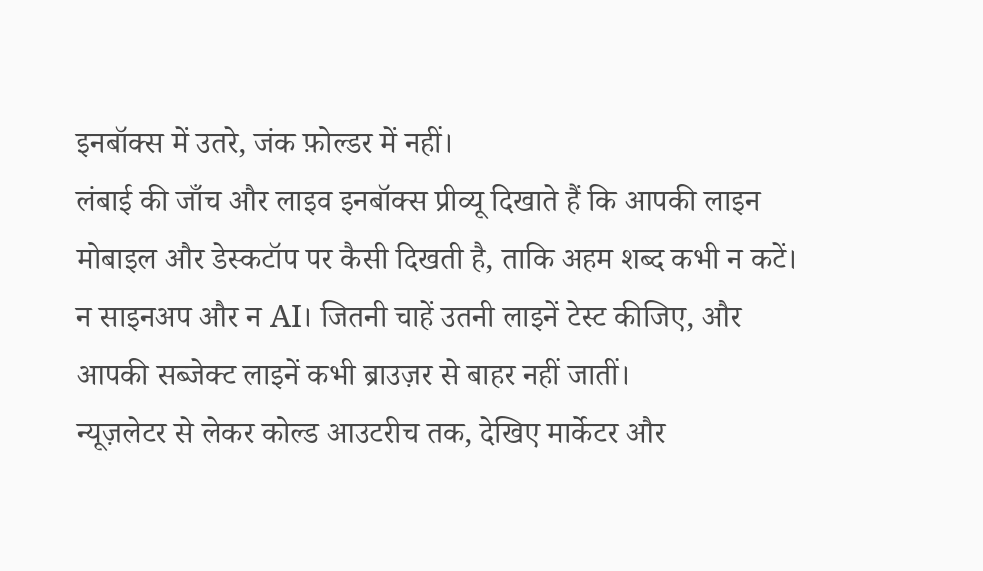इनबॉक्स में उतरे, जंक फ़ोल्डर में नहीं।
लंबाई की जाँच और लाइव इनबॉक्स प्रीव्यू दिखाते हैं कि आपकी लाइन मोबाइल और डेस्कटॉप पर कैसी दिखती है, ताकि अहम शब्द कभी न कटें।
न साइनअप और न AI। जितनी चाहें उतनी लाइनें टेस्ट कीजिए, और आपकी सब्जेक्ट लाइनें कभी ब्राउज़र से बाहर नहीं जातीं।
न्यूज़लेटर से लेकर कोल्ड आउटरीच तक, देखिए मार्केटर और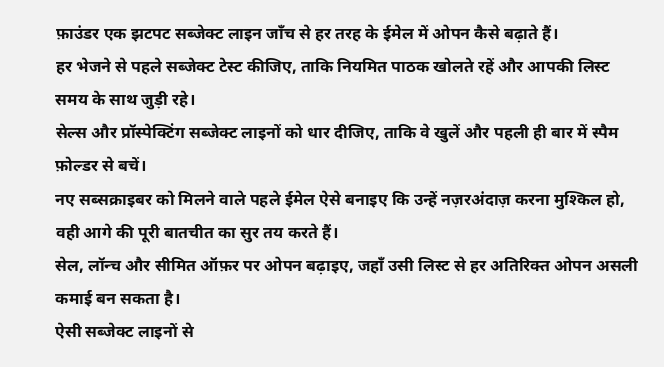फ़ाउंडर एक झटपट सब्जेक्ट लाइन जाँच से हर तरह के ईमेल में ओपन कैसे बढ़ाते हैं।
हर भेजने से पहले सब्जेक्ट टेस्ट कीजिए, ताकि नियमित पाठक खोलते रहें और आपकी लिस्ट समय के साथ जुड़ी रहे।
सेल्स और प्रॉस्पेक्टिंग सब्जेक्ट लाइनों को धार दीजिए, ताकि वे खुलें और पहली ही बार में स्पैम फ़ोल्डर से बचें।
नए सब्सक्राइबर को मिलने वाले पहले ईमेल ऐसे बनाइए कि उन्हें नज़रअंदाज़ करना मुश्किल हो, वही आगे की पूरी बातचीत का सुर तय करते हैं।
सेल, लॉन्च और सीमित ऑफ़र पर ओपन बढ़ाइए, जहाँ उसी लिस्ट से हर अतिरिक्त ओपन असली कमाई बन सकता है।
ऐसी सब्जेक्ट लाइनों से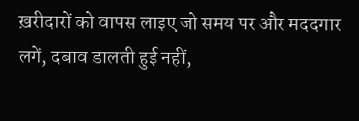ख़रीदारों को वापस लाइए जो समय पर और मददगार लगें, दबाव डालती हुई नहीं,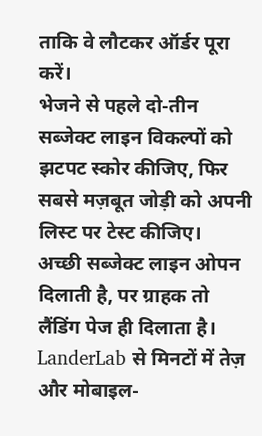ताकि वे लौटकर ऑर्डर पूरा करें।
भेजने से पहले दो-तीन सब्जेक्ट लाइन विकल्पों को झटपट स्कोर कीजिए, फिर सबसे मज़बूत जोड़ी को अपनी लिस्ट पर टेस्ट कीजिए।
अच्छी सब्जेक्ट लाइन ओपन दिलाती है, पर ग्राहक तो लैंडिंग पेज ही दिलाता है। LanderLab से मिनटों में तेज़ और मोबाइल-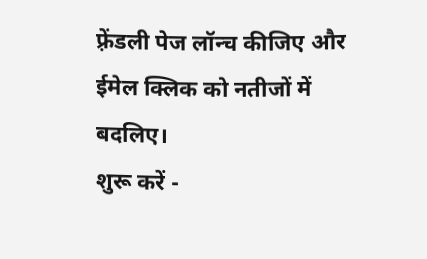फ़्रेंडली पेज लॉन्च कीजिए और ईमेल क्लिक को नतीजों में बदलिए।
शुरू करें -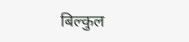बिल्कुल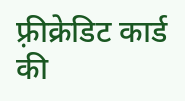फ़्रीक्रेडिट कार्ड की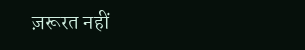ज़रूरत नहीं